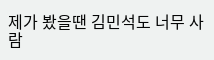제가 봤을땐 김민석도 너무 사람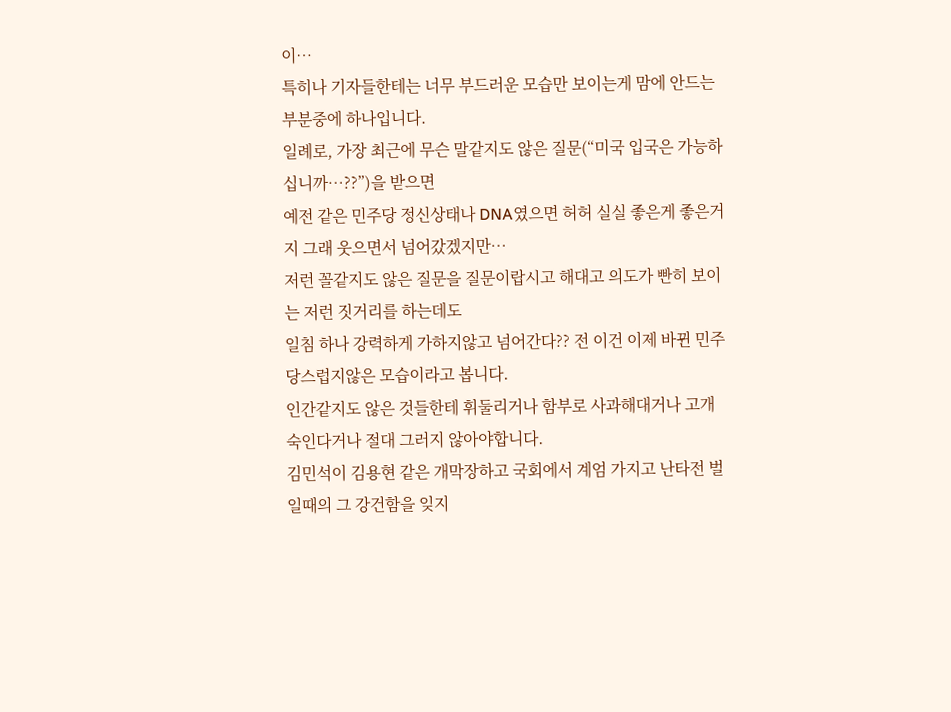이…
특히나 기자들한테는 너무 부드러운 모습만 보이는게 맘에 안드는 부분중에 하나입니다.
일례로, 가장 최근에 무슨 말같지도 않은 질문(“미국 입국은 가능하십니까…??”)을 받으면
예전 같은 민주당 정신상태나 DNA였으면 허허 실실 좋은게 좋은거지 그래 웃으면서 넘어갔겠지만…
저런 꼴같지도 않은 질문을 질문이랍시고 해대고 의도가 빤히 보이는 저런 짓거리를 하는데도
일침 하나 강력하게 가하지않고 넘어간다?? 전 이건 이제 바뀐 민주당스럽지않은 모습이라고 봅니다.
인간같지도 않은 것들한테 휘둘리거나 함부로 사과해대거나 고개숙인다거나 절대 그러지 않아야합니다.
김민석이 김용현 같은 개막장하고 국회에서 계엄 가지고 난타전 벌일때의 그 강건함을 잊지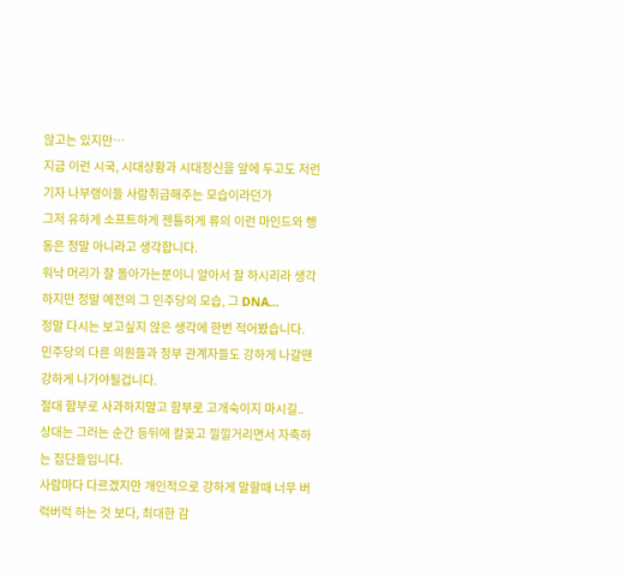않고는 있지만…
지금 이런 시국, 시대상황과 시대정신을 앞에 두고도 저런 기자 나부랭이들 사람취급해주는 모습이라던가
그저 유하게 소프트하게 젠틀하게 류의 이런 마인드와 행동은 정말 아니라고 생각합니다.
워낙 머리가 잘 돌아가는분이니 알아서 잘 하시리라 생각하지만 정말 예전의 그 민주당의 모습, 그 DNA…
정말 다시는 보고싶지 않은 생각에 한번 적어봤습니다.
민주당의 다른 의원들과 정부 관계자들도 강하게 나갈땐 강하게 나가야될겁니다.
절대 함부로 사과하지말고 함부로 고개숙이지 마시길..
상대는 그러는 순간 등뒤에 칼꽂고 낄낄거리면서 자축하는 집단들입니다.
사람마다 다르겠지만 개인적으로 강하게 말할때 너무 버럭버럭 하는 것 보다, 최대한 감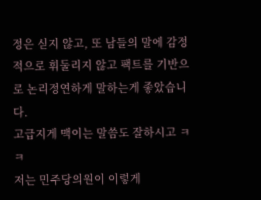정은 싣지 않고, 또 남들의 말에 감정적으로 휘둘리지 않고 팩트를 기반으로 논리정연하게 말하는게 좋았습니다.
고급지게 맥이는 말씀도 잘하시고 ㅋㅋ
저는 민주당의원이 이렇게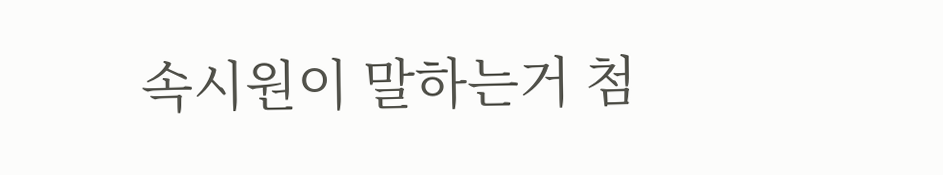속시원이 말하는거 첨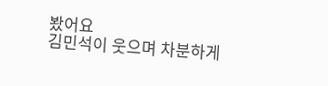봤어요
김민석이 웃으며 차분하게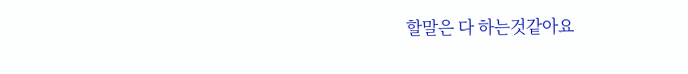할말은 다 하는것같아요